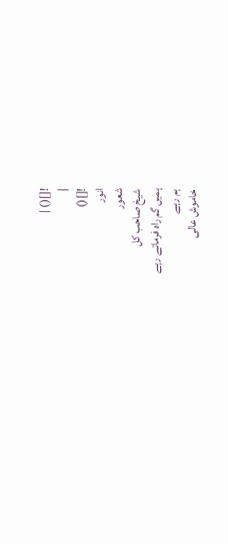![]() |
|
![]()
انور
شعور
شیخ صاحب کل
ہمیں گم راہ فرماتے رہے
ہم رہے
خاموش عالی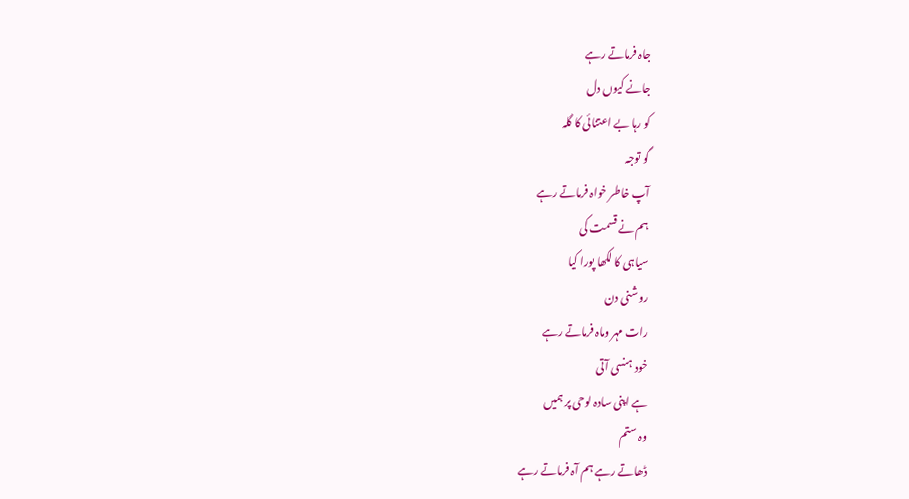جاہ فرماتے رہے
جانے کیوں دل
کو رہا بے اعتنائی کا گلہ
گو توجہ
آپ خاطر خواہ فرماتے رہے
ہم نے قسمت کی
سیاہی کا لکھا پورا کیا
روشنی دن
رات مہر وماہ فرماتے رہے
خود ہنسی آتی
ہے اپنی سادہ لوحی پر ہمیں
وہ ستم
ڈھاتے رہے ہم آہ فرماتے رہے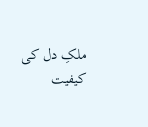ملکِ دل کی
کیفیت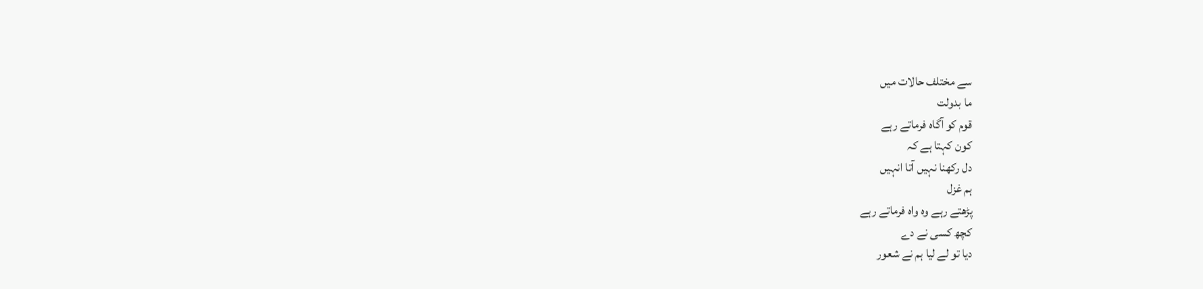سے مختلف حالات میں
ما بدولت
قوم کو آگاہ فرماتے رہے
کون کہتا ہے کہ
دل رکھنا نہیں آتا انہیں
ہم غزل
پڑھتے رہے وہ واہ فرماتے رہے
کچھ کسی نے دے
دیا تو لے لیا ہم نے شعور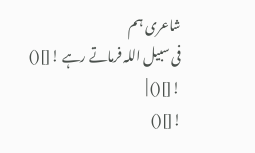شاعری ہم
فی سبیل اللہ فرماتے رہے ![]() ![]() |
![]()